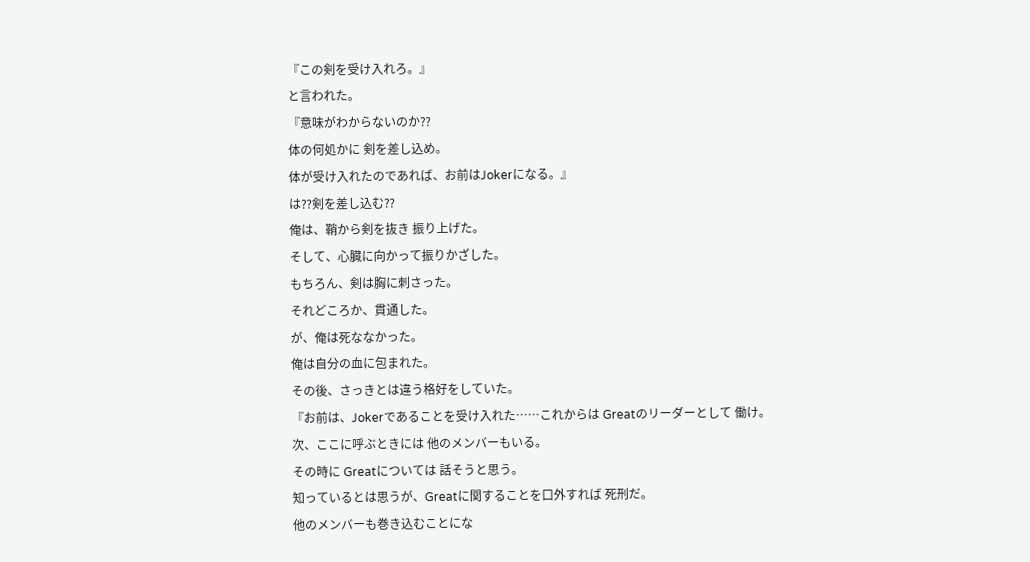『この剣を受け入れろ。』
と言われた。
『意味がわからないのか⁇
体の何処かに 剣を差し込め。
体が受け入れたのであれば、お前はJokerになる。』
は⁇剣を差し込む⁇
俺は、鞘から剣を抜き 振り上げた。
そして、心臓に向かって振りかざした。
もちろん、剣は胸に刺さった。
それどころか、貫通した。
が、俺は死ななかった。
俺は自分の血に包まれた。
その後、さっきとは違う格好をしていた。
『お前は、Jokerであることを受け入れた……これからは Greatのリーダーとして 働け。
次、ここに呼ぶときには 他のメンバーもいる。
その時に Greatについては 話そうと思う。
知っているとは思うが、Greatに関することを口外すれば 死刑だ。
他のメンバーも巻き込むことにな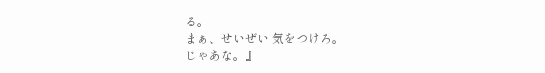る。
まぁ、せいぜい 気をつけろ。
じゃあな。』